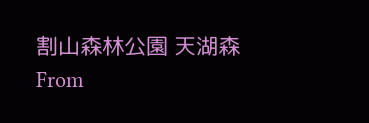割山森林公園 天湖森
From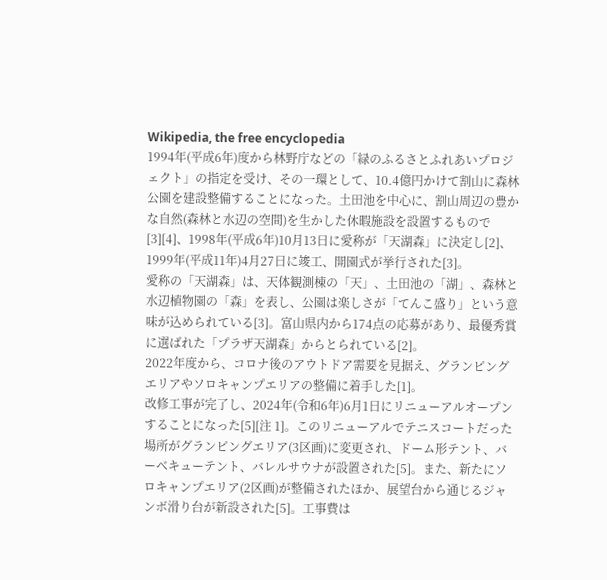Wikipedia, the free encyclopedia
1994年(平成6年)度から林野庁などの「緑のふるさとふれあいプロジェクト」の指定を受け、その一環として、10.4億円かけて割山に森林公園を建設整備することになった。土田池を中心に、割山周辺の豊かな自然(森林と水辺の空間)を生かした休暇施設を設置するもので[3][4]、1998年(平成6年)10月13日に愛称が「天湖森」に決定し[2]、1999年(平成11年)4月27日に竣工、開園式が挙行された[3]。
愛称の「天湖森」は、天体観測棟の「天」、土田池の「湖」、森林と水辺植物園の「森」を表し、公園は楽しさが「てんこ盛り」という意味が込められている[3]。富山県内から174点の応募があり、最優秀賞に選ばれた「プラザ天湖森」からとられている[2]。
2022年度から、コロナ後のアウトドア需要を見据え、グランピングエリアやソロキャンプエリアの整備に着手した[1]。
改修工事が完了し、2024年(令和6年)6月1日にリニューアルオープンすることになった[5][注 1]。このリニューアルでテニスコートだった場所がグランピングエリア(3区画)に変更され、ドーム形テント、バーベキューテント、バレルサウナが設置された[5]。また、新たにソロキャンプエリア(2区画)が整備されたほか、展望台から通じるジャンボ滑り台が新設された[5]。工事費は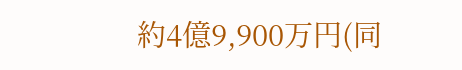約4億9,900万円(同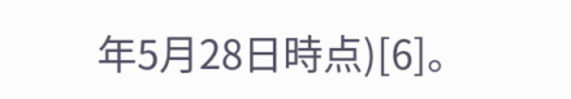年5月28日時点)[6]。